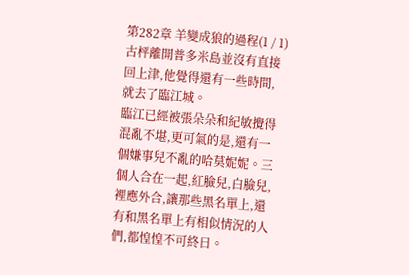第282章 羊變成狼的過程(1 / 1)
古枰離開普多米島並沒有直接回上津,他覺得還有一些時間,就去了臨江城。
臨江已經被張朵朵和紀敏攪得混亂不堪,更可氣的是,還有一個嫌事兒不亂的哈莫妮妮。三個人合在一起,紅臉兒,白臉兒,裡應外合,讓那些黑名單上,還有和黑名單上有相似情況的人們,都惶惶不可終日。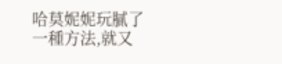哈莫妮妮玩膩了一種方法,就又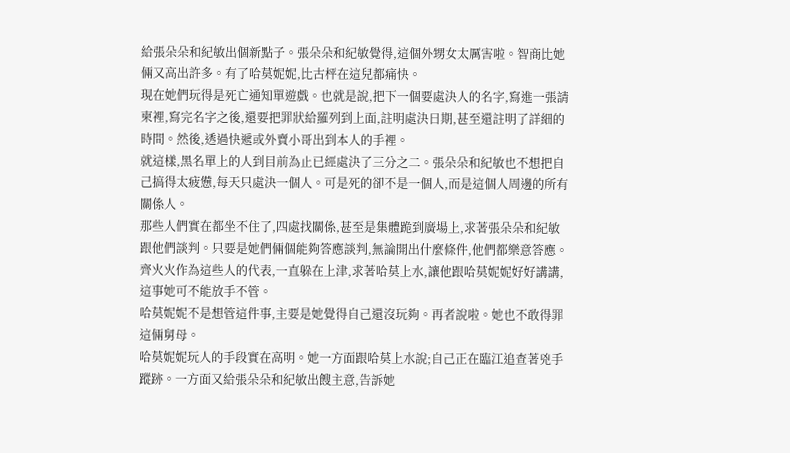給張朵朵和紀敏出個新點子。張朵朵和紀敏覺得,這個外甥女太厲害啦。智商比她倆又高出許多。有了哈莫妮妮,比古枰在這兒都痛快。
現在她們玩得是死亡通知單遊戲。也就是說,把下一個要處決人的名字,寫進一張請柬裡,寫完名字之後,還要把罪狀給羅列到上面,註明處決日期,甚至還註明了詳細的時間。然後,透過快遞或外賣小哥出到本人的手裡。
就這樣,黑名單上的人到目前為止已經處決了三分之二。張朵朵和紀敏也不想把自己搞得太疲憊,每天只處決一個人。可是死的卻不是一個人,而是這個人周邊的所有關係人。
那些人們實在都坐不住了,四處找關係,甚至是集體跪到廣場上,求著張朵朵和紀敏跟他們談判。只要是她們倆個能夠答應談判,無論開出什麼條件,他們都樂意答應。
齊火火作為這些人的代表,一直躲在上津,求著哈莫上水,讓他跟哈莫妮妮好好講講,這事她可不能放手不管。
哈莫妮妮不是想管這件事,主要是她覺得自己還沒玩夠。再者說啦。她也不敢得罪這倆舅母。
哈莫妮妮玩人的手段實在高明。她一方面跟哈莫上水說;自己正在臨江追查著兇手蹤跡。一方面又給張朵朵和紀敏出餿主意,告訴她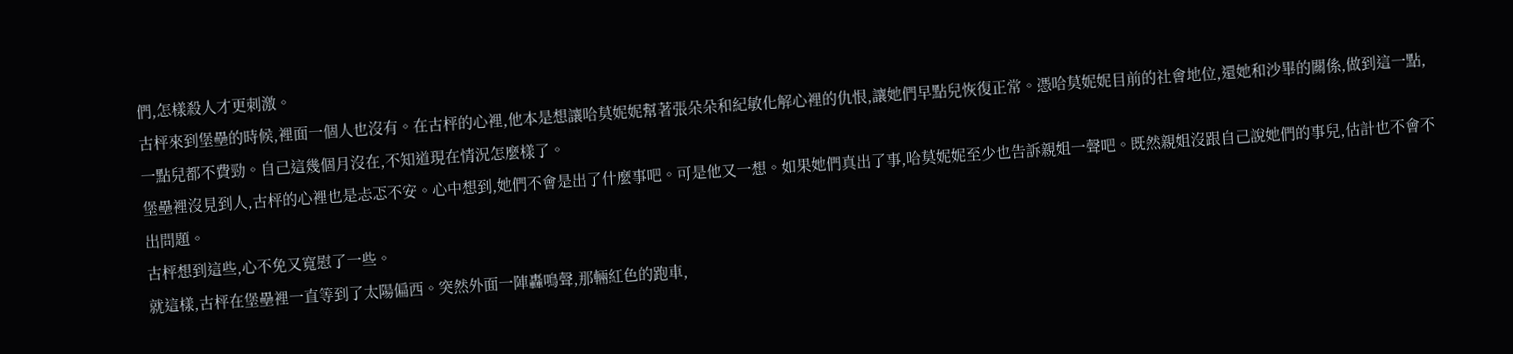們,怎樣殺人才更刺激。
古枰來到堡壘的時候,裡面一個人也沒有。在古枰的心裡,他本是想讓哈莫妮妮幫著張朵朵和紀敏化解心裡的仇恨,讓她們早點兒恢復正常。憑哈莫妮妮目前的社會地位,還她和沙畢的關係,做到這一點,一點兒都不費勁。自己這幾個月沒在,不知道現在情況怎麼樣了。
堡壘裡沒見到人,古枰的心裡也是忐忑不安。心中想到,她們不會是出了什麼事吧。可是他又一想。如果她們真出了事,哈莫妮妮至少也告訴親姐一聲吧。既然親姐沒跟自己說她們的事兒,估計也不會不出問題。
古枰想到這些,心不免又寬慰了一些。
就這樣,古枰在堡壘裡一直等到了太陽偏西。突然外面一陣轟鳴聲,那輛紅色的跑車,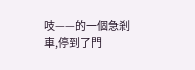吱——的一個急剎車,停到了門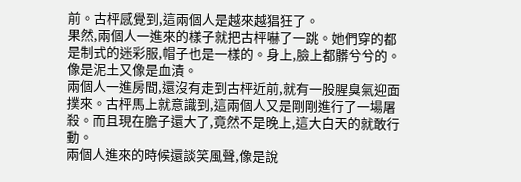前。古枰感覺到,這兩個人是越來越猖狂了。
果然,兩個人一進來的樣子就把古枰嚇了一跳。她們穿的都是制式的迷彩服,帽子也是一樣的。身上,臉上都髒兮兮的。像是泥土又像是血漬。
兩個人一進房間,還沒有走到古枰近前,就有一股腥臭氣迎面撲來。古枰馬上就意識到,這兩個人又是剛剛進行了一場屠殺。而且現在膽子還大了,竟然不是晚上,這大白天的就敢行動。
兩個人進來的時候還談笑風聲,像是說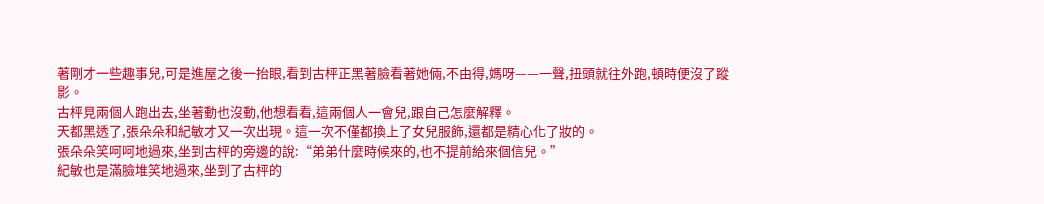著剛才一些趣事兒,可是進屋之後一抬眼,看到古枰正黑著臉看著她倆,不由得,媽呀——一聲,扭頭就往外跑,頓時便沒了蹤影。
古枰見兩個人跑出去,坐著動也沒動,他想看看,這兩個人一會兒,跟自己怎麼解釋。
天都黑透了,張朵朵和紀敏才又一次出現。這一次不僅都換上了女兒服飾,還都是精心化了妝的。
張朵朵笑呵呵地過來,坐到古枰的旁邊的說:“弟弟什麼時候來的,也不提前給來個信兒。”
紀敏也是滿臉堆笑地過來,坐到了古枰的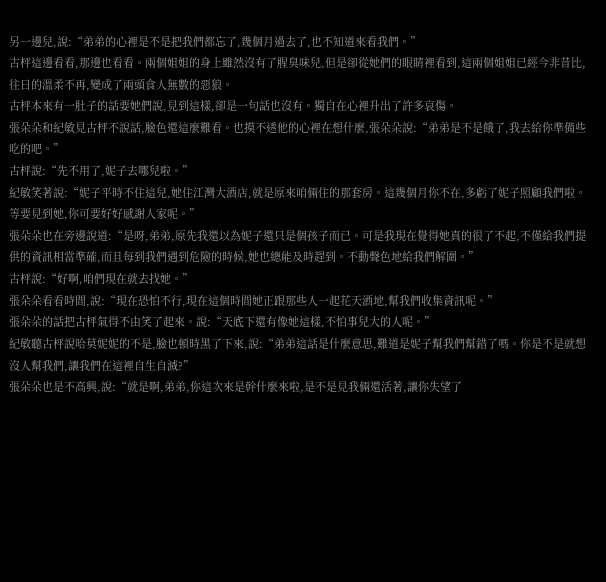另一邊兒,說:“弟弟的心裡是不是把我們都忘了,幾個月過去了,也不知道來看我們。”
古枰這邊看看,那邊也看看。兩個姐姐的身上雖然沒有了腥臭味兒,但是卻從她們的眼睛裡看到,這兩個姐姐已經今非昔比,往日的溫柔不再,變成了兩頭食人無數的惡狼。
古枰本來有一肚子的話要她們說,見到這樣,卻是一句話也沒有。獨自在心裡升出了許多哀傷。
張朵朵和紀敏見古枰不說話,臉色還這麼難看。也摸不透他的心裡在想什麼,張朵朵說:“弟弟是不是餓了,我去給你準備些吃的吧。”
古枰說:“先不用了,妮子去哪兒啦。”
紀敏笑著說:“妮子平時不住這兒,她住江灣大酒店,就是原來咱倆住的那套房。這幾個月你不在,多虧了妮子照顧我們啦。等要見到她,你可要好好感謝人家呢。”
張朵朵也在旁邊說道:“是呀,弟弟,原先我還以為妮子還只是個孩子而已。可是我現在覺得她真的很了不起,不僅給我們提供的資訊相當準確,而且每到我們遇到危險的時候,她也總能及時趕到。不動聲色地給我們解圍。”
古枰說:“好啊,咱們現在就去找她。”
張朵朵看看時間,說:“現在恐怕不行,現在這個時間她正跟那些人一起花天酒地,幫我們收集資訊呢。”
張朵朵的話把古枰氣得不由笑了起來。說:“天底下還有像她這樣,不怕事兒大的人呢。”
紀敏聽古枰說哈莫妮妮的不是,臉也頓時黑了下來,說:“弟弟這話是什麼意思,難道是妮子幫我們幫錯了嗎。你是不是就想沒人幫我們,讓我們在這裡自生自滅?”
張朵朵也是不高興,說:“就是啊,弟弟,你這次來是幹什麼來啦,是不是見我倆還活著,讓你失望了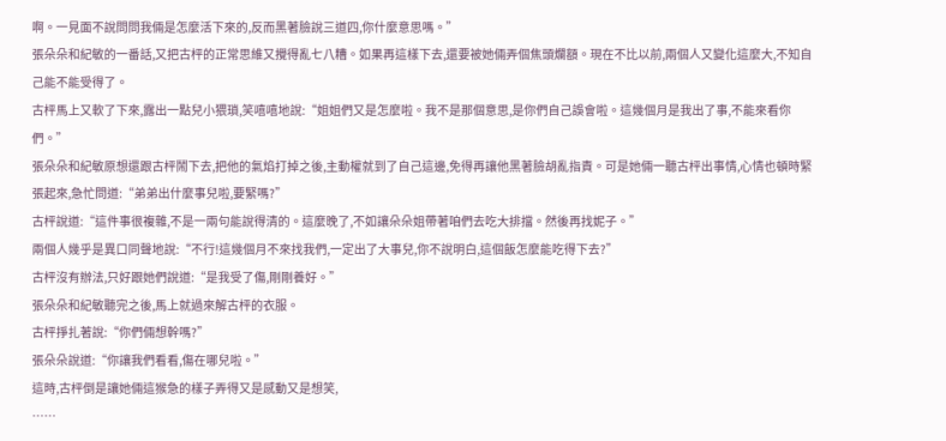啊。一見面不說問問我倆是怎麼活下來的,反而黑著臉說三道四,你什麼意思嗎。”
張朵朵和紀敏的一番話,又把古枰的正常思維又攪得亂七八糟。如果再這樣下去,還要被她倆弄個焦頭爛額。現在不比以前,兩個人又變化這麼大,不知自己能不能受得了。
古枰馬上又軟了下來,露出一點兒小猥瑣,笑嘻嘻地說:“姐姐們又是怎麼啦。我不是那個意思,是你們自己誤會啦。這幾個月是我出了事,不能來看你們。”
張朵朵和紀敏原想還跟古枰鬧下去,把他的氣焰打掉之後,主動權就到了自己這邊,免得再讓他黑著臉胡亂指責。可是她倆一聽古枰出事情,心情也頓時緊張起來,急忙問道:“弟弟出什麼事兒啦,要緊嗎?”
古枰說道:“這件事很複雜,不是一兩句能說得清的。這麼晚了,不如讓朵朵姐帶著咱們去吃大排擋。然後再找妮子。”
兩個人幾乎是異口同聲地說:“不行!這幾個月不來找我們,一定出了大事兒,你不說明白,這個飯怎麼能吃得下去?”
古枰沒有辦法,只好跟她們說道:“是我受了傷,剛剛養好。”
張朵朵和紀敏聽完之後,馬上就過來解古枰的衣服。
古枰掙扎著說:“你們倆想幹嗎?”
張朵朵說道:“你讓我們看看,傷在哪兒啦。”
這時,古枰倒是讓她倆這猴急的樣子弄得又是感動又是想笑,
……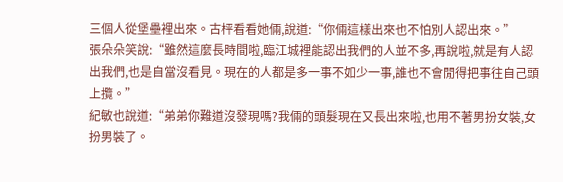三個人從堡壘裡出來。古枰看看她倆,說道:“你倆這樣出來也不怕別人認出來。”
張朵朵笑說:“雖然這麼長時間啦,臨江城裡能認出我們的人並不多,再說啦,就是有人認出我們,也是自當沒看見。現在的人都是多一事不如少一事,誰也不會閒得把事往自己頭上攬。”
紀敏也說道:“弟弟你難道沒發現嗎?我倆的頭髮現在又長出來啦,也用不著男扮女裝,女扮男裝了。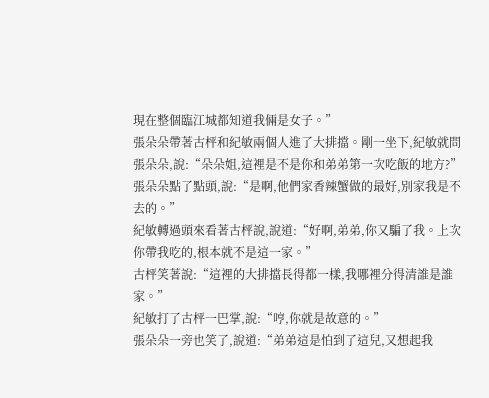現在整個臨江城都知道我倆是女子。”
張朵朵帶著古枰和紀敏兩個人進了大排擋。剛一坐下,紀敏就問張朵朵,說:“朵朵姐,這裡是不是你和弟弟第一次吃飯的地方?”
張朵朵點了點頭,說:“是啊,他們家香辣蟹做的最好,別家我是不去的。”
紀敏轉過頭來看著古枰說,說道:“好啊,弟弟,你又騙了我。上次你帶我吃的,根本就不是這一家。”
古枰笑著說:“這裡的大排擋長得都一樣,我哪裡分得清誰是誰家。”
紀敏打了古枰一巴掌,說:“哼,你就是故意的。”
張朵朵一旁也笑了,說道:“弟弟這是怕到了這兒,又想起我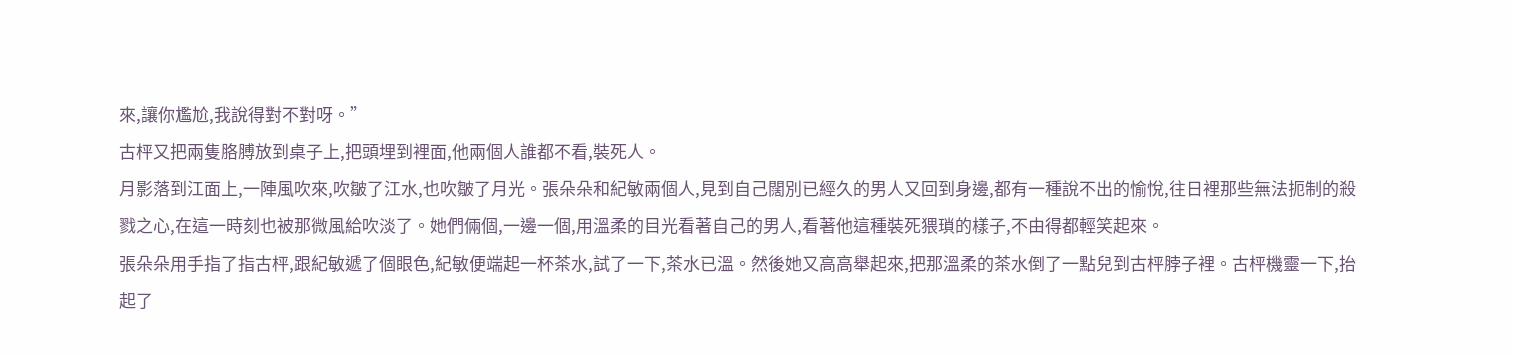來,讓你尷尬,我說得對不對呀。”
古枰又把兩隻胳膊放到桌子上,把頭埋到裡面,他兩個人誰都不看,裝死人。
月影落到江面上,一陣風吹來,吹皺了江水,也吹皺了月光。張朵朵和紀敏兩個人,見到自己闊別已經久的男人又回到身邊,都有一種說不出的愉悅,往日裡那些無法扼制的殺戮之心,在這一時刻也被那微風給吹淡了。她們倆個,一邊一個,用溫柔的目光看著自己的男人,看著他這種裝死猥瑣的樣子,不由得都輕笑起來。
張朵朵用手指了指古枰,跟紀敏遞了個眼色,紀敏便端起一杯茶水,試了一下,茶水已溫。然後她又高高舉起來,把那溫柔的茶水倒了一點兒到古枰脖子裡。古枰機靈一下,抬起了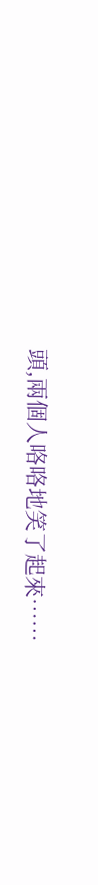頭,兩個人咯咯地笑了起來……